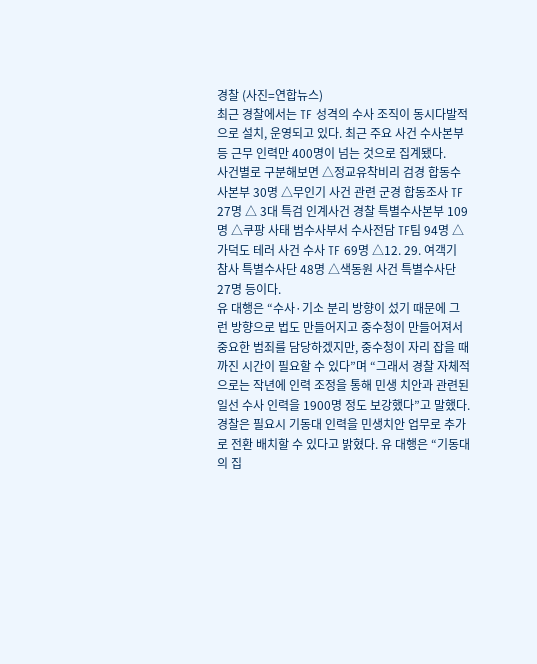경찰 (사진=연합뉴스)
최근 경찰에서는 TF 성격의 수사 조직이 동시다발적으로 설치, 운영되고 있다. 최근 주요 사건 수사본부 등 근무 인력만 400명이 넘는 것으로 집계됐다.
사건별로 구분해보면 △정교유착비리 검경 합동수사본부 30명 △무인기 사건 관련 군경 합동조사 TF 27명 △ 3대 특검 인계사건 경찰 특별수사본부 109명 △쿠팡 사태 범수사부서 수사전담 TF팀 94명 △가덕도 테러 사건 수사 TF 69명 △12. 29. 여객기 참사 특별수사단 48명 △색동원 사건 특별수사단 27명 등이다.
유 대행은 “수사·기소 분리 방향이 섰기 때문에 그런 방향으로 법도 만들어지고 중수청이 만들어져서 중요한 범죄를 담당하겠지만, 중수청이 자리 잡을 때까진 시간이 필요할 수 있다”며 “그래서 경찰 자체적으로는 작년에 인력 조정을 통해 민생 치안과 관련된 일선 수사 인력을 1900명 정도 보강했다”고 말했다.
경찰은 필요시 기동대 인력을 민생치안 업무로 추가로 전환 배치할 수 있다고 밝혔다. 유 대행은 “기동대의 집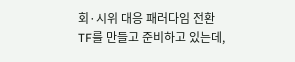회·시위 대응 패러다임 전환 TF를 만들고 준비하고 있는데,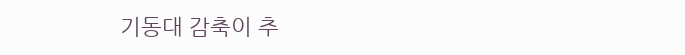기동대 감축이 추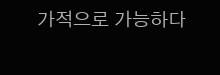가적으로 가능하다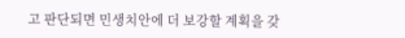고 판단되면 민생치안에 더 보강할 계획을 갖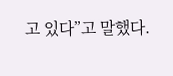고 있다”고 말했다.